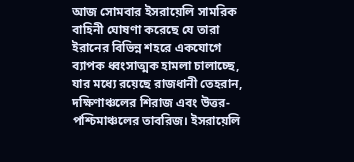আজ সোমবার ইসরায়েলি সামরিক বাহিনী ঘোষণা করেছে যে তারা ইরানের বিভিন্ন শহরে একযোগে ব্যাপক ধ্বংসাত্মক হামলা চালাচ্ছে, যার মধ্যে রয়েছে রাজধানী তেহরান, দক্ষিণাঞ্চলের শিরাজ এবং উত্তর-পশ্চিমাঞ্চলের তাবরিজ। ইসরায়েলি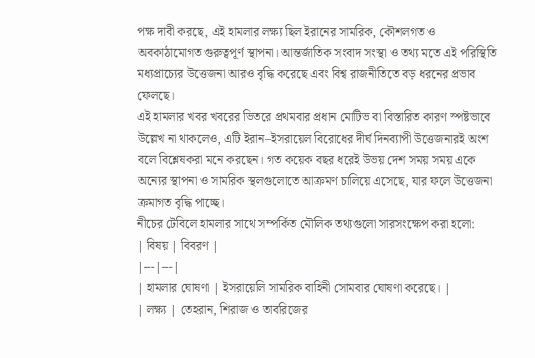পক্ষ দাবী করছে, এই হামলার লক্ষ্য ছিল ইরানের সামরিক, কৌশলগত ও অবকাঠামোগত গুরুত্বপূর্ণ স্থাপনা। আন্তর্জাতিক সংবাদ সংস্থা ও তথ্য মতে এই পরিস্থিতি মধ্যপ্রাচ্যের উত্তেজনা আরও বৃদ্ধি করেছে এবং বিশ্ব রাজনীতিতে বড় ধরনের প্রভাব ফেলছে।
এই হামলার খবর খবরের ভিতরে প্রথমবার প্রধান মোটিভ বা বিস্তারিত কারণ স্পষ্টভাবে উল্লেখ না থাকলেও, এটি ইরান–ইসরায়েল বিরোধের দীর্ঘ দিনব্যাপী উত্তেজনারই অংশ বলে বিশ্লেষকরা মনে করছেন। গত কয়েক বছর ধরেই উভয় দেশ সময় সময় একে অন্যের স্থাপনা ও সামরিক স্থলগুলোতে আক্রমণ চালিয়ে এসেছে, যার ফলে উত্তেজনা ক্রমাগত বৃদ্ধি পাচ্ছে।
নীচের টেবিলে হামলার সাথে সম্পর্কিত মৌলিক তথ্যগুলো সারসংক্ষেপ করা হলো:
| বিষয় | বিবরণ |
|---|---|
| হামলার ঘোষণা | ইসরায়েলি সামরিক বাহিনী সোমবার ঘোষণা করেছে। |
| লক্ষ্য | তেহরান, শিরাজ ও তাবরিজের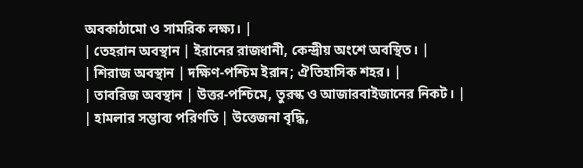অবকাঠামো ও সামরিক লক্ষ্য। |
| তেহরান অবস্থান | ইরানের রাজধানী, কেন্দ্রীয় অংশে অবস্থিত। |
| শিরাজ অবস্থান | দক্ষিণ-পশ্চিম ইরান; ঐতিহাসিক শহর। |
| তাবরিজ অবস্থান | উত্তর-পশ্চিমে, তুরস্ক ও আজারবাইজানের নিকট। |
| হামলার সম্ভাব্য পরিণতি | উত্তেজনা বৃদ্ধি,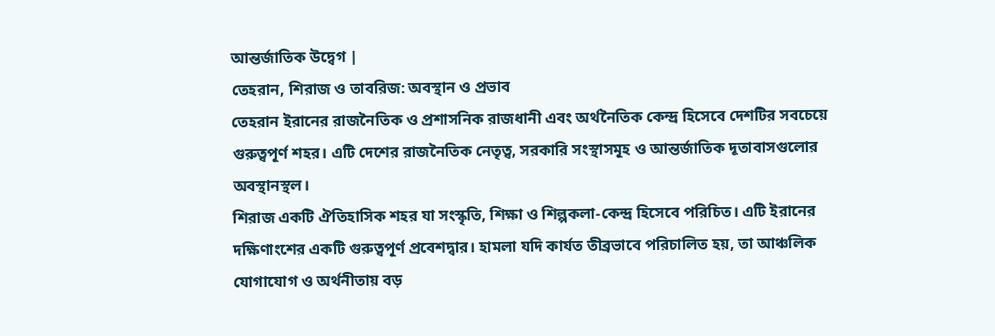আন্তর্জাতিক উদ্বেগ |
তেহরান, শিরাজ ও তাবরিজ: অবস্থান ও প্রভাব
তেহরান ইরানের রাজনৈতিক ও প্রশাসনিক রাজধানী এবং অর্থনৈতিক কেন্দ্র হিসেবে দেশটির সবচেয়ে গুরুত্বপূর্ণ শহর। এটি দেশের রাজনৈতিক নেতৃত্ব, সরকারি সংস্থাসমূহ ও আন্তর্জাতিক দূতাবাসগুলোর অবস্থানস্থল।
শিরাজ একটি ঐতিহাসিক শহর যা সংস্কৃতি, শিক্ষা ও শিল্পকলা-কেন্দ্র হিসেবে পরিচিত। এটি ইরানের দক্ষিণাংশের একটি গুরুত্বপূর্ণ প্রবেশদ্বার। হামলা যদি কার্যত তীব্রভাবে পরিচালিত হয়, তা আঞ্চলিক যোগাযোগ ও অর্থনীতায় বড়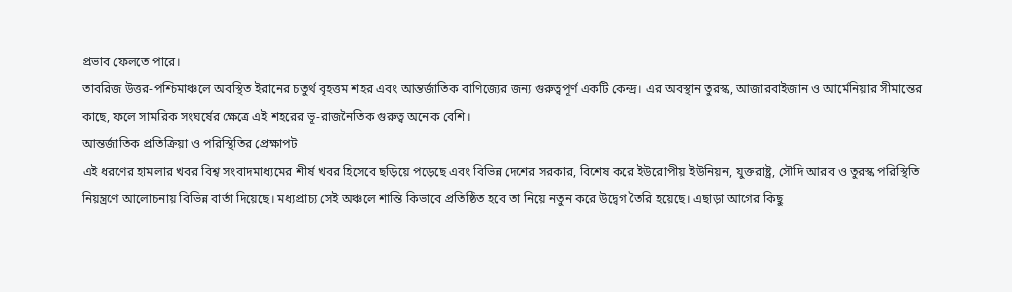প্রভাব ফেলতে পারে।
তাবরিজ উত্তর-পশ্চিমাঞ্চলে অবস্থিত ইরানের চতুর্থ বৃহত্তম শহর এবং আন্তর্জাতিক বাণিজ্যের জন্য গুরুত্বপূর্ণ একটি কেন্দ্র। এর অবস্থান তুরস্ক, আজারবাইজান ও আর্মেনিয়ার সীমান্তের কাছে, ফলে সামরিক সংঘর্ষের ক্ষেত্রে এই শহরের ভূ-রাজনৈতিক গুরুত্ব অনেক বেশি।
আন্তর্জাতিক প্রতিক্রিয়া ও পরিস্থিতির প্রেক্ষাপট
এই ধরণের হামলার খবর বিশ্ব সংবাদমাধ্যমের শীর্ষ খবর হিসেবে ছড়িয়ে পড়েছে এবং বিভিন্ন দেশের সরকার, বিশেষ করে ইউরোপীয় ইউনিয়ন, যুক্তরাষ্ট্র, সৌদি আরব ও তুরস্ক পরিস্থিতি নিয়ন্ত্রণে আলোচনায় বিভিন্ন বার্তা দিয়েছে। মধ্যপ্রাচ্য সেই অঞ্চলে শান্তি কিভাবে প্রতিষ্ঠিত হবে তা নিয়ে নতুন করে উদ্বেগ তৈরি হয়েছে। এছাড়া আগের কিছু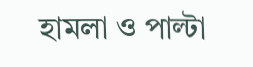হামলা ও পাল্টা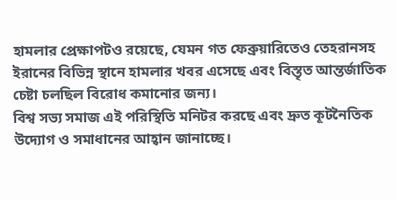হামলার প্রেক্ষাপটও রয়েছে, যেমন গত ফেব্রুয়ারিতেও তেহরানসহ ইরানের বিভিন্ন স্থানে হামলার খবর এসেছে এবং বিস্তৃত আন্তর্জাতিক চেষ্টা চলছিল বিরোধ কমানোর জন্য।
বিশ্ব সভ্য সমাজ এই পরিস্থিতি মনিটর করছে এবং দ্রুত কূটনৈতিক উদ্যোগ ও সমাধানের আহ্বান জানাচ্ছে।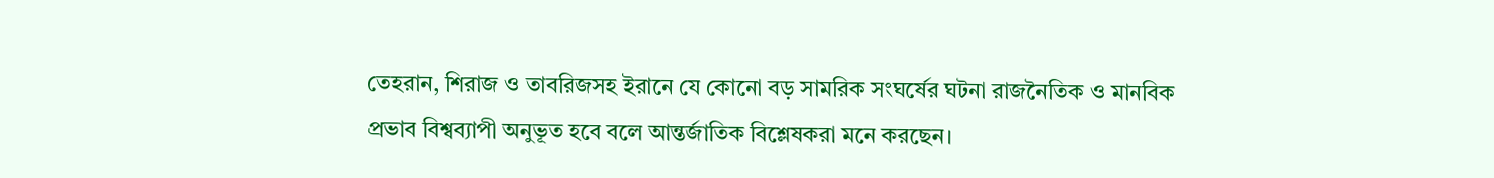তেহরান, শিরাজ ও তাবরিজসহ ইরানে যে কোনো বড় সামরিক সংঘর্ষের ঘটনা রাজনৈতিক ও মানবিক প্রভাব বিশ্বব্যাপী অনুভূত হবে বলে আন্তর্জাতিক বিশ্লেষকরা মনে করছেন।